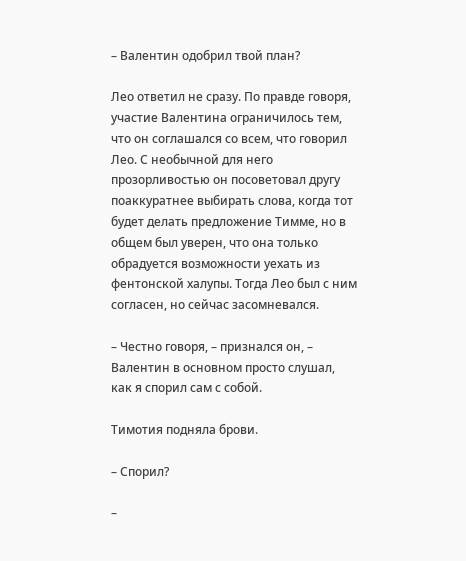– Валентин одобрил твой план?

Лео ответил не сразу. По правде говоря, участие Валентина ограничилось тем, что он соглашался со всем, что говорил Лео. С необычной для него прозорливостью он посоветовал другу поаккуратнее выбирать слова, когда тот будет делать предложение Тимме, но в общем был уверен, что она только обрадуется возможности уехать из фентонской халупы. Тогда Лео был с ним согласен, но сейчас засомневался.

– Честно говоря, – признался он, – Валентин в основном просто слушал, как я спорил сам с собой.

Тимотия подняла брови.

– Спорил?

–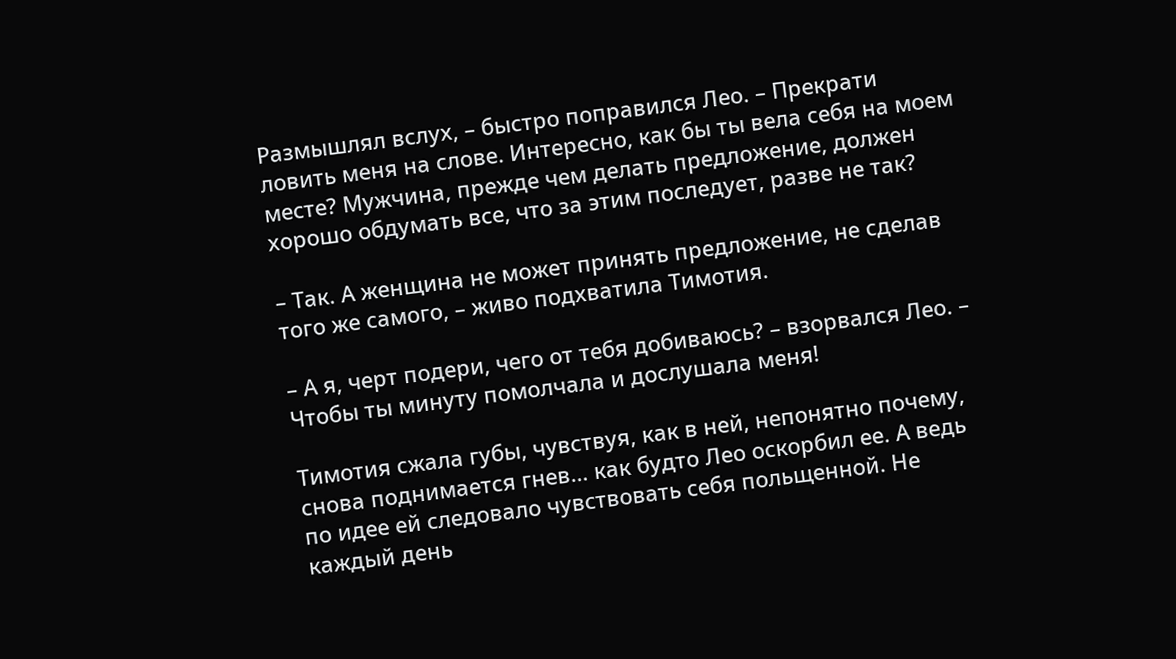Размышлял вслух, – быстро поправился Лео. – Прекрати ловить меня на слове. Интересно, как бы ты вела себя на моем месте? Мужчина, прежде чем делать предложение, должен хорошо обдумать все, что за этим последует, разве не так?

– Так. А женщина не может принять предложение, не сделав того же самого, – живо подхватила Тимотия.

– А я, черт подери, чего от тебя добиваюсь? – взорвался Лео. – Чтобы ты минуту помолчала и дослушала меня!

Тимотия сжала губы, чувствуя, как в ней, непонятно почему, снова поднимается гнев… как будто Лео оскорбил ее. А ведь по идее ей следовало чувствовать себя польщенной. Не каждый день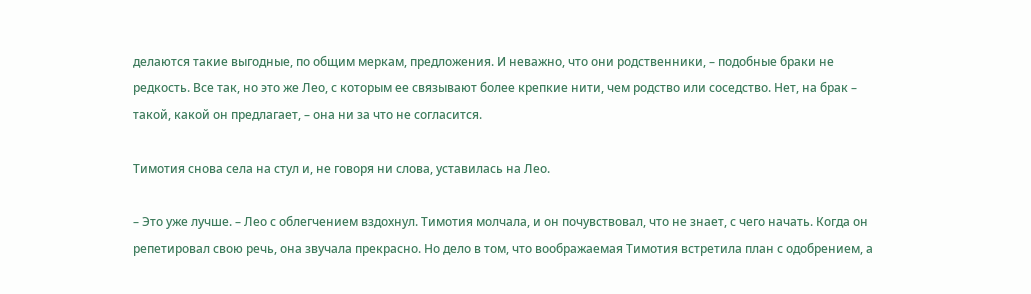делаются такие выгодные, по общим меркам, предложения. И неважно, что они родственники, – подобные браки не редкость. Все так, но это же Лео, с которым ее связывают более крепкие нити, чем родство или соседство. Нет, на брак – такой, какой он предлагает, – она ни за что не согласится.

Тимотия снова села на стул и, не говоря ни слова, уставилась на Лео.

– Это уже лучше. – Лео с облегчением вздохнул. Тимотия молчала, и он почувствовал, что не знает, с чего начать. Когда он репетировал свою речь, она звучала прекрасно. Но дело в том, что воображаемая Тимотия встретила план с одобрением, а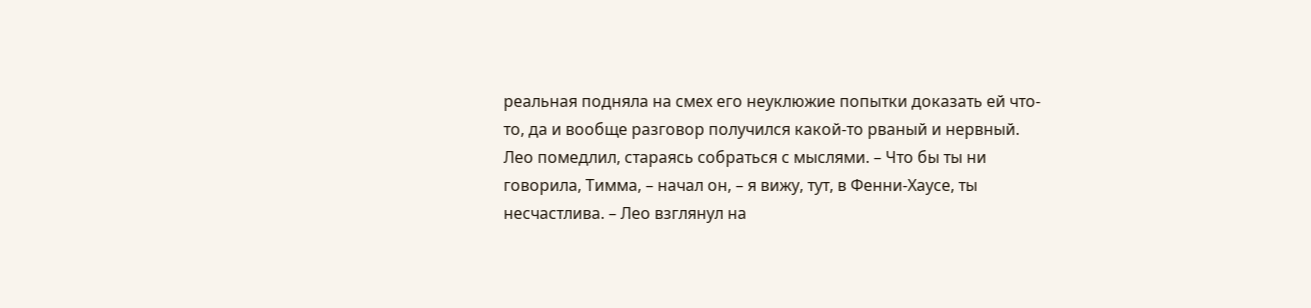реальная подняла на смех его неуклюжие попытки доказать ей что-то, да и вообще разговор получился какой-то рваный и нервный. Лео помедлил, стараясь собраться с мыслями. – Что бы ты ни говорила, Тимма, – начал он, – я вижу, тут, в Фенни-Хаусе, ты несчастлива. – Лео взглянул на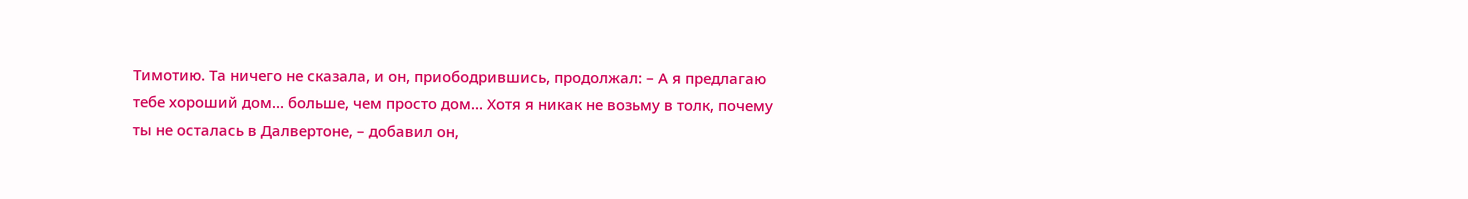Тимотию. Та ничего не сказала, и он, приободрившись, продолжал: – А я предлагаю тебе хороший дом… больше, чем просто дом… Хотя я никак не возьму в толк, почему ты не осталась в Далвертоне, – добавил он,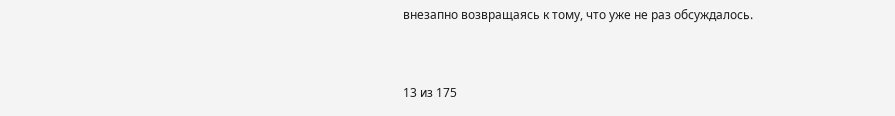внезапно возвращаясь к тому, что уже не раз обсуждалось.



13 из 175